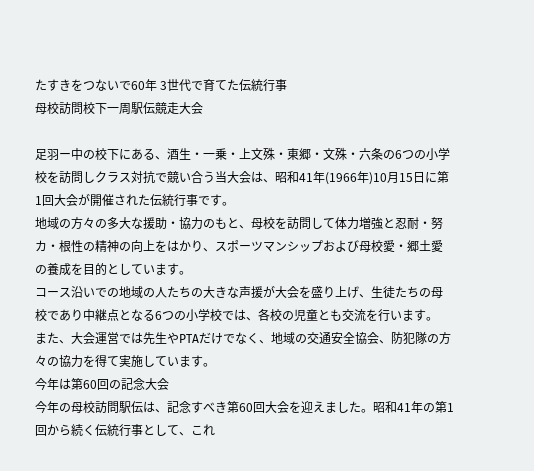たすきをつないで60年 3世代で育てた伝統行事
母校訪問校下一周駅伝競走大会

足羽ー中の校下にある、酒生・一乗・上文殊・東郷・文殊・六条の6つの小学校を訪問しクラス対抗で競い合う当大会は、昭和41年(1966年)10月15日に第1回大会が開催された伝統行事です。
地域の方々の多大な援助・協力のもと、母校を訪問して体力増強と忍耐・努カ・根性の精神の向上をはかり、スポーツマンシップおよび母校愛・郷土愛の養成を目的としています。
コース沿いでの地域の人たちの大きな声援が大会を盛り上げ、生徒たちの母校であり中継点となる6つの小学校では、各校の児童とも交流を行います。
また、大会運営では先生やPTAだけでなく、地域の交通安全協会、防犯隊の方々の協力を得て実施しています。
今年は第60回の記念大会
今年の母校訪問駅伝は、記念すべき第60回大会を迎えました。昭和41年の第1回から続く伝統行事として、これ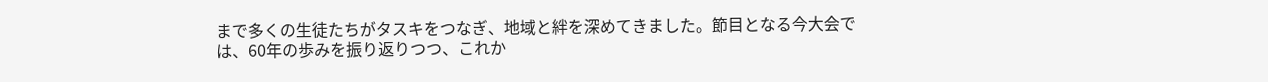まで多くの生徒たちがタスキをつなぎ、地域と絆を深めてきました。節目となる今大会では、60年の歩みを振り返りつつ、これか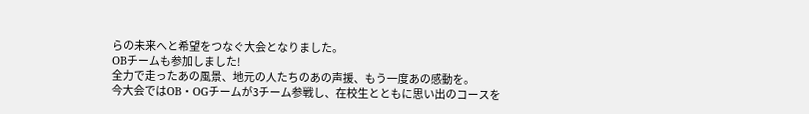らの未来へと希望をつなぐ大会となりました。
OBチームも参加しました!
全力で走ったあの風景、地元の人たちのあの声援、もう一度あの感動を。
今大会ではOB・OGチームが3チーム参戦し、在校生とともに思い出のコースを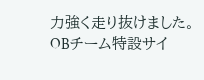力強く走り抜けました。OBチーム特設サイ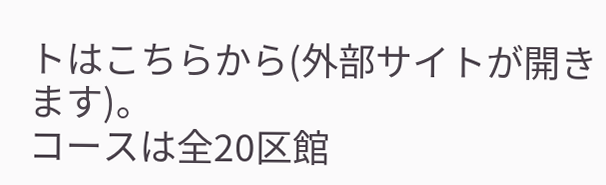トはこちらから(外部サイトが開きます)。
コースは全20区館